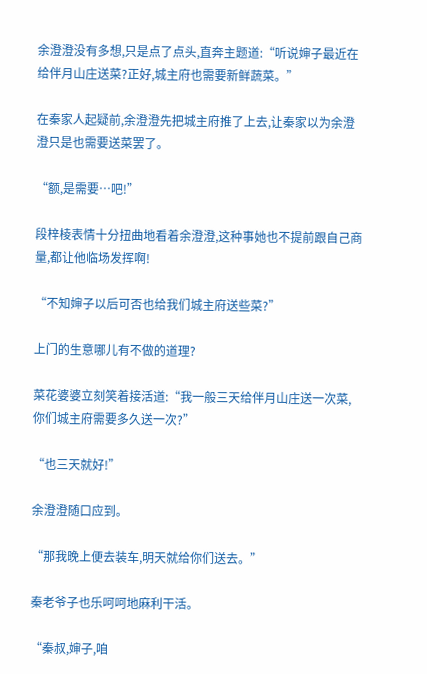余澄澄没有多想,只是点了点头,直奔主题道:“听说婶子最近在给伴月山庄送菜?正好,城主府也需要新鲜蔬菜。”

在秦家人起疑前,余澄澄先把城主府推了上去,让秦家以为余澄澄只是也需要送菜罢了。

“额,是需要…吧!”

段梓棱表情十分扭曲地看着余澄澄,这种事她也不提前跟自己商量,都让他临场发挥啊!

“不知婶子以后可否也给我们城主府送些菜?”

上门的生意哪儿有不做的道理?

菜花婆婆立刻笑着接活道:“我一般三天给伴月山庄送一次菜,你们城主府需要多久送一次?”

“也三天就好!”

余澄澄随口应到。

“那我晚上便去装车,明天就给你们送去。”

秦老爷子也乐呵呵地麻利干活。

“秦叔,婶子,咱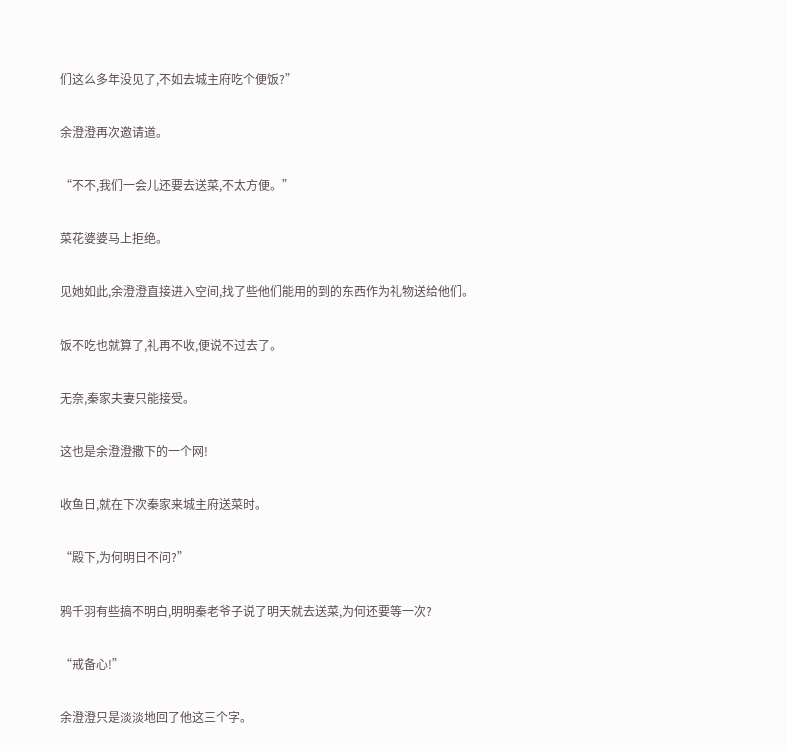们这么多年没见了,不如去城主府吃个便饭?”

余澄澄再次邀请道。

“不不,我们一会儿还要去送菜,不太方便。”

菜花婆婆马上拒绝。

见她如此,余澄澄直接进入空间,找了些他们能用的到的东西作为礼物送给他们。

饭不吃也就算了,礼再不收,便说不过去了。

无奈,秦家夫妻只能接受。

这也是余澄澄撒下的一个网!

收鱼日,就在下次秦家来城主府送菜时。

“殿下,为何明日不问?”

鸦千羽有些搞不明白,明明秦老爷子说了明天就去送菜,为何还要等一次?

“戒备心!”

余澄澄只是淡淡地回了他这三个字。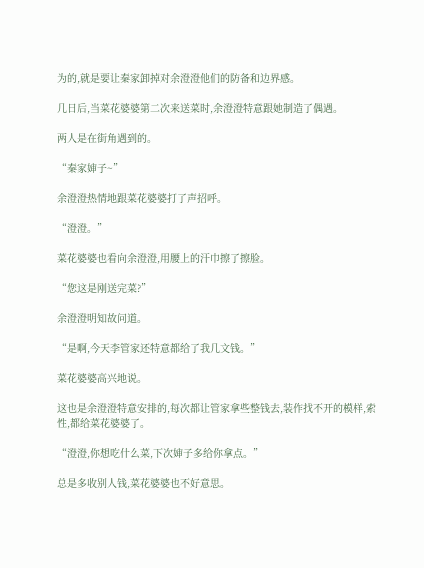为的,就是要让秦家卸掉对余澄澄他们的防备和边界感。

几日后,当菜花婆婆第二次来送菜时,余澄澄特意跟她制造了偶遇。

两人是在街角遇到的。

“秦家婶子~”

余澄澄热情地跟菜花婆婆打了声招呼。

“澄澄。”

菜花婆婆也看向余澄澄,用腰上的汗巾擦了擦脸。

“您这是刚送完菜?”

余澄澄明知故问道。

“是啊,今天李管家还特意都给了我几文钱。”

菜花婆婆高兴地说。

这也是余澄澄特意安排的,每次都让管家拿些整钱去,装作找不开的模样,索性,都给菜花婆婆了。

“澄澄,你想吃什么菜,下次婶子多给你拿点。”

总是多收别人钱,菜花婆婆也不好意思。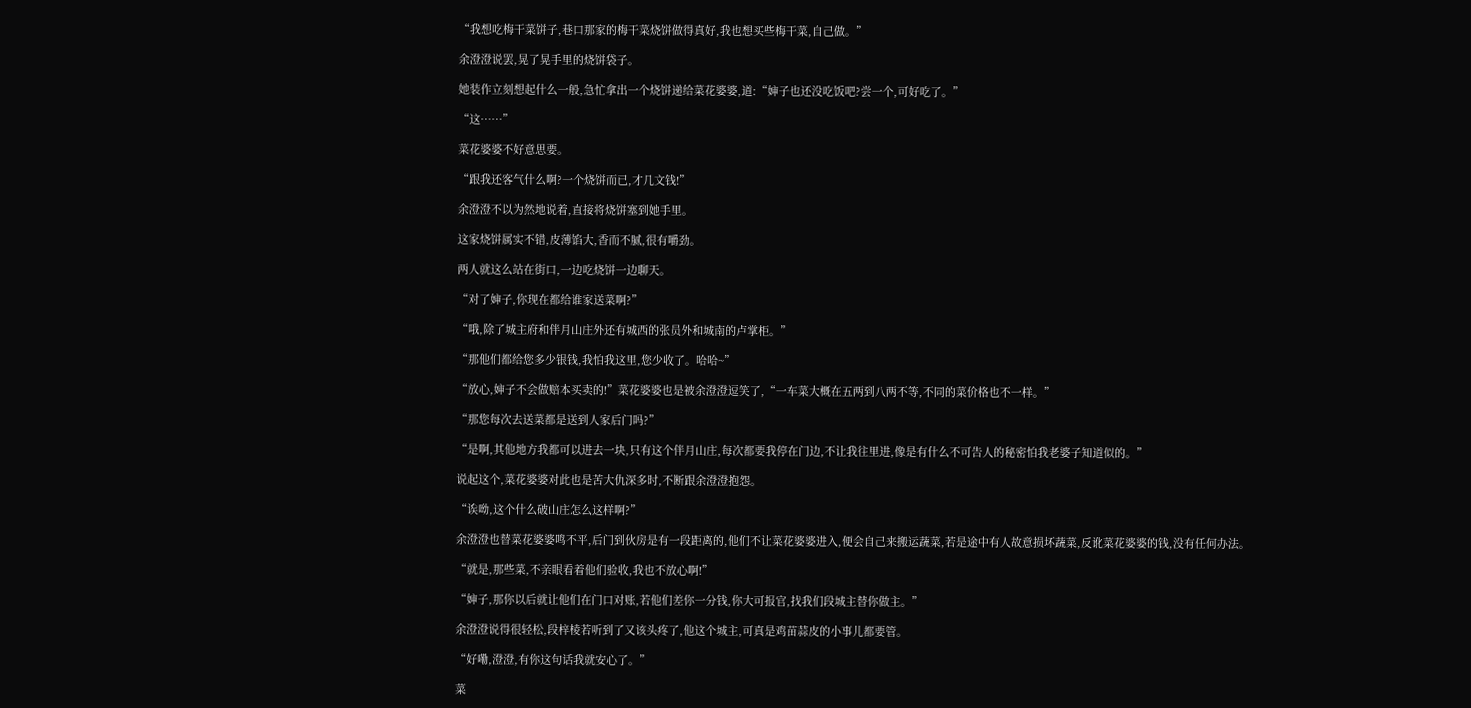“我想吃梅干菜饼子,巷口那家的梅干菜烧饼做得真好,我也想买些梅干菜,自己做。”

余澄澄说罢,晃了晃手里的烧饼袋子。

她装作立刻想起什么一般,急忙拿出一个烧饼递给菜花婆婆,道:“婶子也还没吃饭吧?尝一个,可好吃了。”

“这……”

菜花婆婆不好意思要。

“跟我还客气什么啊?一个烧饼而已,才几文钱!”

余澄澄不以为然地说着,直接将烧饼塞到她手里。

这家烧饼属实不错,皮薄馅大,香而不腻,很有嚼劲。

两人就这么站在街口,一边吃烧饼一边聊天。

“对了婶子,你现在都给谁家送菜啊?”

“哦,除了城主府和伴月山庄外还有城西的张员外和城南的卢掌柜。”

“那他们都给您多少银钱,我怕我这里,您少收了。哈哈~”

“放心,婶子不会做赔本买卖的!”菜花婆婆也是被余澄澄逗笑了,“一车菜大概在五两到八两不等,不同的菜价格也不一样。”

“那您每次去送菜都是送到人家后门吗?”

“是啊,其他地方我都可以进去一块,只有这个伴月山庄,每次都要我停在门边,不让我往里进,像是有什么不可告人的秘密怕我老婆子知道似的。”

说起这个,菜花婆婆对此也是苦大仇深多时,不断跟余澄澄抱怨。

“诶呦,这个什么破山庄怎么这样啊?”

余澄澄也替菜花婆婆鸣不平,后门到伙房是有一段距离的,他们不让菜花婆婆进入,便会自己来搬运蔬菜,若是途中有人故意损坏蔬菜,反讹菜花婆婆的钱,没有任何办法。

“就是,那些菜,不亲眼看着他们验收,我也不放心啊!”

“婶子,那你以后就让他们在门口对账,若他们差你一分钱,你大可报官,找我们段城主替你做主。”

余澄澄说得很轻松,段梓棱若听到了又该头疼了,他这个城主,可真是鸡苗蒜皮的小事儿都要管。

“好嘞,澄澄,有你这句话我就安心了。”

菜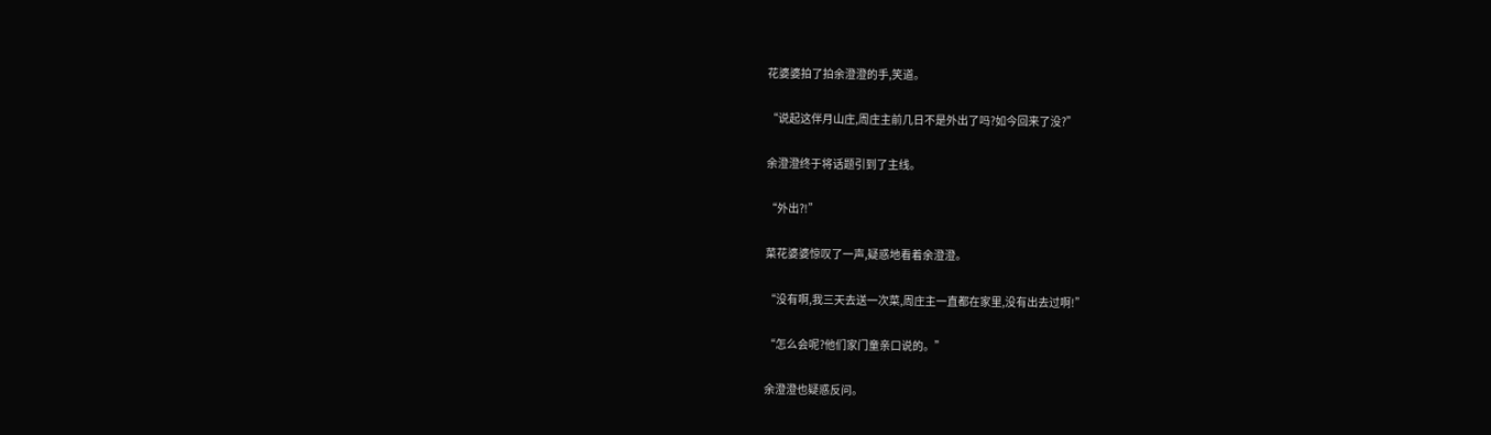花婆婆拍了拍余澄澄的手,笑道。

“说起这伴月山庄,周庄主前几日不是外出了吗?如今回来了没?”

余澄澄终于将话题引到了主线。

“外出?!”

菜花婆婆惊叹了一声,疑惑地看着余澄澄。

“没有啊,我三天去送一次菜,周庄主一直都在家里,没有出去过啊!”

“怎么会呢?他们家门童亲口说的。”

余澄澄也疑惑反问。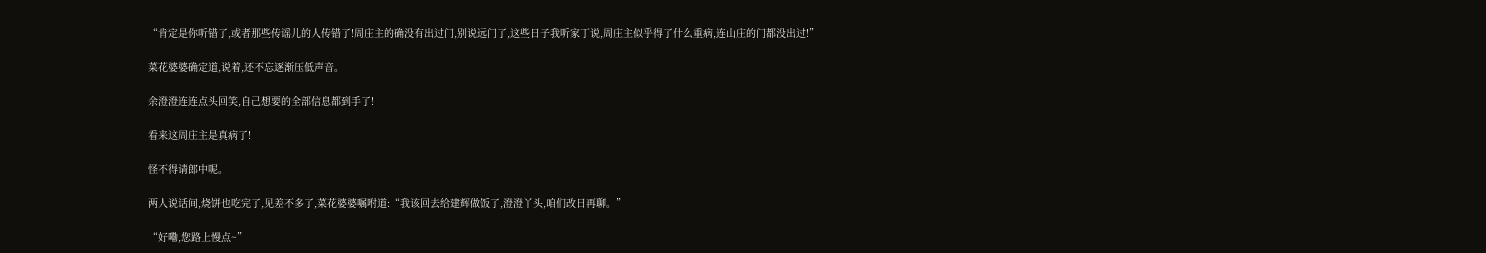“肯定是你听错了,或者那些传谣儿的人传错了!周庄主的确没有出过门,别说远门了,这些日子我听家丁说,周庄主似乎得了什么重病,连山庄的门都没出过!”

菜花婆婆确定道,说着,还不忘逐渐压低声音。

余澄澄连连点头回笑,自己想要的全部信息都到手了!

看来这周庄主是真病了!

怪不得请郎中呢。

两人说话间,烧饼也吃完了,见差不多了,菜花婆婆嘱咐道:“我该回去给建辉做饭了,澄澄丫头,咱们改日再聊。”

“好嘞,您路上慢点~”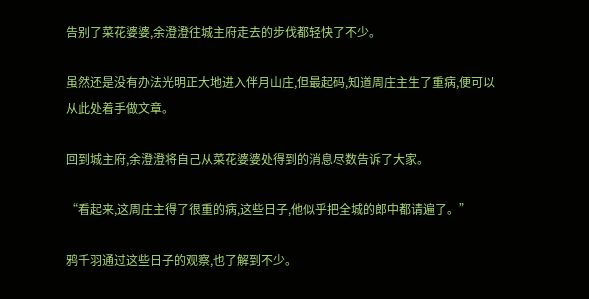告别了菜花婆婆,余澄澄往城主府走去的步伐都轻快了不少。

虽然还是没有办法光明正大地进入伴月山庄,但最起码,知道周庄主生了重病,便可以从此处着手做文章。

回到城主府,余澄澄将自己从菜花婆婆处得到的消息尽数告诉了大家。

“看起来,这周庄主得了很重的病,这些日子,他似乎把全城的郎中都请遍了。”

鸦千羽通过这些日子的观察,也了解到不少。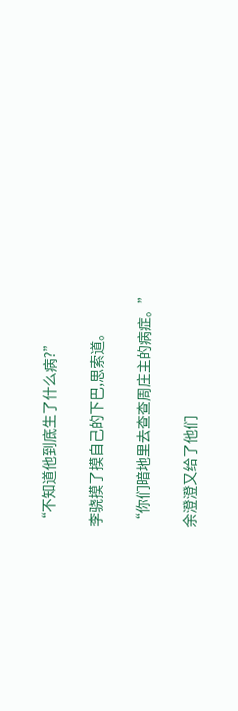“不知道他到底生了什么病?”

李骁摸了摸自己的下巴,思索道。

“你们暗地里去查查周庄主的病症。”

余澄澄又给了他们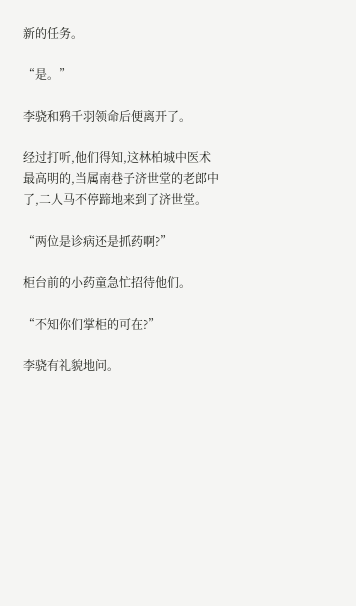新的任务。

“是。”

李骁和鸦千羽领命后便离开了。

经过打听,他们得知,这林柏城中医术最高明的,当属南巷子济世堂的老郎中了,二人马不停蹄地来到了济世堂。

“两位是诊病还是抓药啊?”

柜台前的小药童急忙招待他们。

“不知你们掌柜的可在?”

李骁有礼貌地问。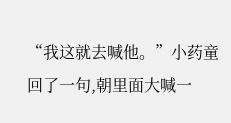“我这就去喊他。”小药童回了一句,朝里面大喊一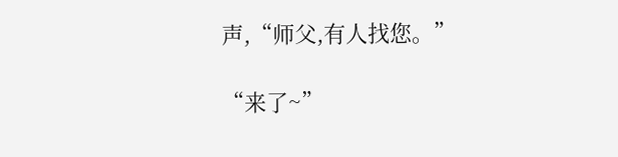声,“师父,有人找您。”

“来了~”